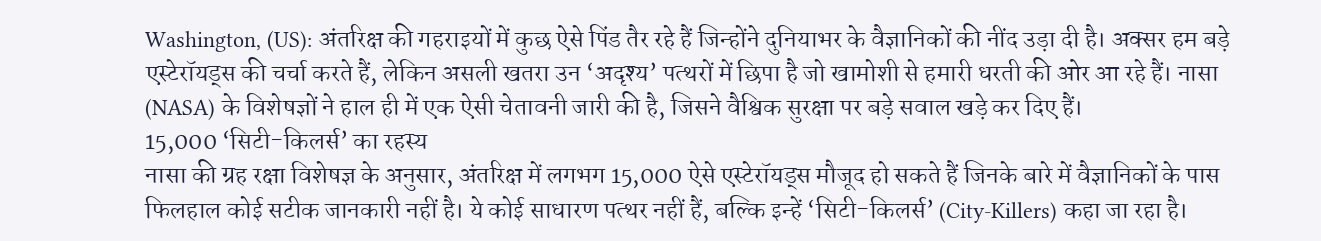Washington, (US): अंतरिक्ष की गहराइयों में कुछ ऐसे पिंड तैर रहे हैं जिन्होंने दुनियाभर के वैज्ञानिकों की नींद उड़ा दी है। अक्सर हम बड़े एस्टेरॉयड्स की चर्चा करते हैं, लेकिन असली खतरा उन ‘अदृश्य’ पत्थरों में छिपा है जो खामोशी से हमारी धरती की ओर आ रहे हैं। नासा (NASA) के विशेषज्ञों ने हाल ही में एक ऐसी चेतावनी जारी की है, जिसने वैश्विक सुरक्षा पर बड़े सवाल खड़े कर दिए हैं।
15,000 ‘सिटी-किलर्स’ का रहस्य
नासा की ग्रह रक्षा विशेषज्ञ के अनुसार, अंतरिक्ष में लगभग 15,000 ऐसे एस्टेरॉयड्स मौजूद हो सकते हैं जिनके बारे में वैज्ञानिकों के पास फिलहाल कोई सटीक जानकारी नहीं है। ये कोई साधारण पत्थर नहीं हैं, बल्कि इन्हें ‘सिटी-किलर्स’ (City-Killers) कहा जा रहा है।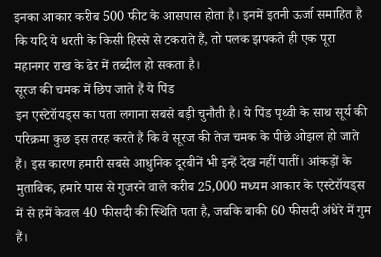इनका आकार करीब 500 फीट के आसपास होता है। इनमें इतनी ऊर्जा समाहित है कि यदि ये धरती के किसी हिस्से से टकराते हैं, तो पलक झपकते ही एक पूरा महानगर राख के ढेर में तब्दील हो सकता है।
सूरज की चमक में छिप जाते हैं ये पिंड
इन एस्टेरॉयड्स का पता लगाना सबसे बड़ी चुनौती है। ये पिंड पृथ्वी के साथ सूर्य की परिक्रमा कुछ इस तरह करते हैं कि वे सूरज की तेज चमक के पीछे ओझल हो जाते हैं। इस कारण हमारी सबसे आधुनिक दूरबीनें भी इन्हें देख नहीं पातीं। आंकड़ों के मुताबिक, हमारे पास से गुजरने वाले करीब 25,000 मध्यम आकार के एस्टेरॉयड्स में से हमें केवल 40 फीसदी की स्थिति पता है, जबकि बाकी 60 फीसदी अंधेरे में गुम हैं।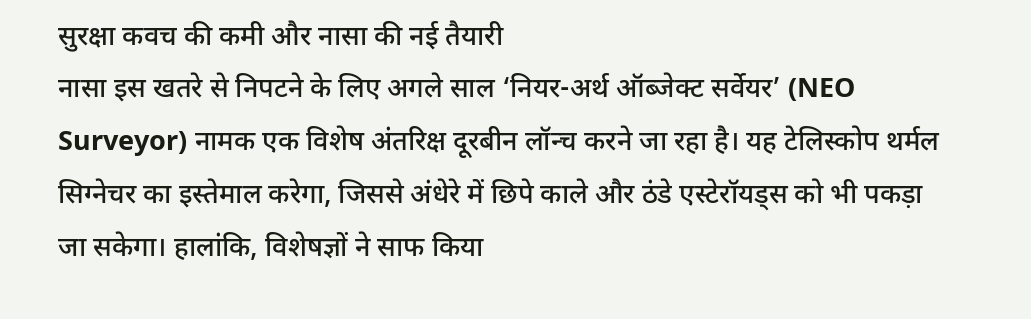सुरक्षा कवच की कमी और नासा की नई तैयारी
नासा इस खतरे से निपटने के लिए अगले साल ‘नियर-अर्थ ऑब्जेक्ट सर्वेयर’ (NEO Surveyor) नामक एक विशेष अंतरिक्ष दूरबीन लॉन्च करने जा रहा है। यह टेलिस्कोप थर्मल सिग्नेचर का इस्तेमाल करेगा, जिससे अंधेरे में छिपे काले और ठंडे एस्टेरॉयड्स को भी पकड़ा जा सकेगा। हालांकि, विशेषज्ञों ने साफ किया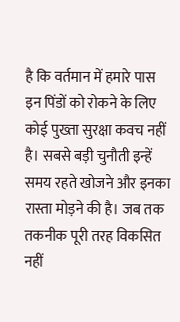है कि वर्तमान में हमारे पास इन पिंडों को रोकने के लिए कोई पुख्ता सुरक्षा कवच नहीं है। सबसे बड़ी चुनौती इन्हें समय रहते खोजने और इनका रास्ता मोड़ने की है। जब तक तकनीक पूरी तरह विकसित नहीं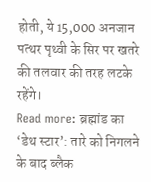होती, ये 15,000 अनजान पत्थर पृथ्वी के सिर पर खतरे की तलवार की तरह लटके रहेंगे।
Read more: ब्रह्मांड का ‘डेथ स्टार’: तारे को निगलने के बाद ब्लैक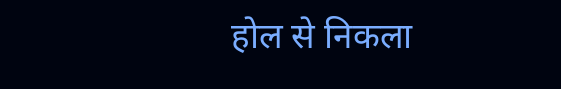होल से निकला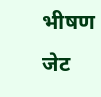भीषण जेट